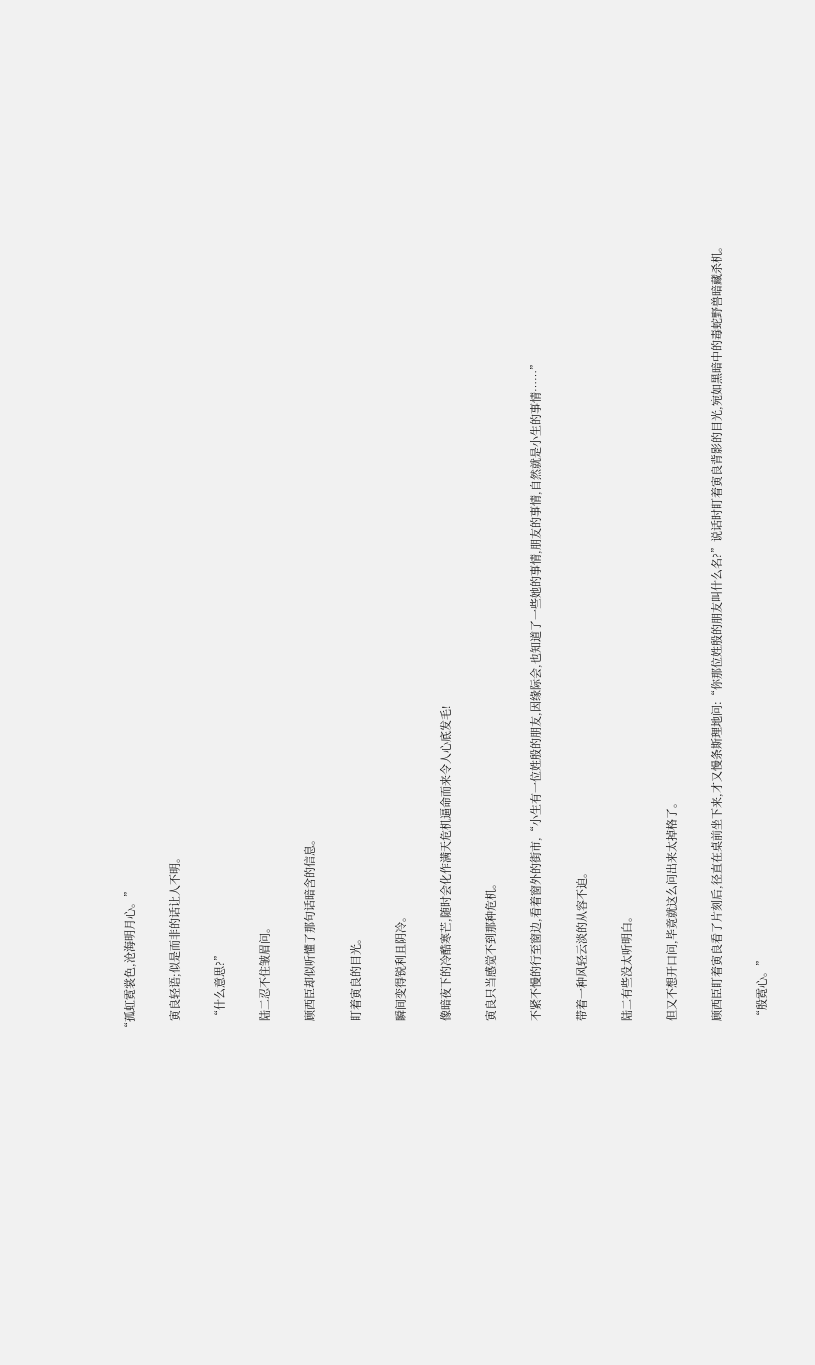“孤虹霓裳色,沧海明月心。”

    寅良轻语;似是而非的话让人不明。

    “什么意思?”

    陆二忍不住皱眉问。

    顾西臣却似听懂了那句话暗含的信息。

    盯着寅良的目光。

    瞬间变得锐利且阴冷。

    像暗夜下的冷酷寒芒,随时会化作满天危机逼命而来令人心底发毛!

    寅良只当感觉不到那种危机。

    不紧不慢的行至窗边,看着窗外的街市,“小生有一位姓殷的朋友,因缘际会,也知道了一些她的事情,朋友的事情,自然就是小生的事情……”

    带着一种风轻云淡的从容不迫。

    陆二有些没太听明白。

    但又不想开口问,毕竟就这么问出来太掉格了。

    顾西臣盯着寅良看了片刻后,径直在桌前坐下来,才又慢条斯理地问:“你那位姓殷的朋友叫什么名?”说话时盯着寅良背影的目光,宛如黑暗中的毒蛇野兽暗藏杀机。

    “殷霓心。”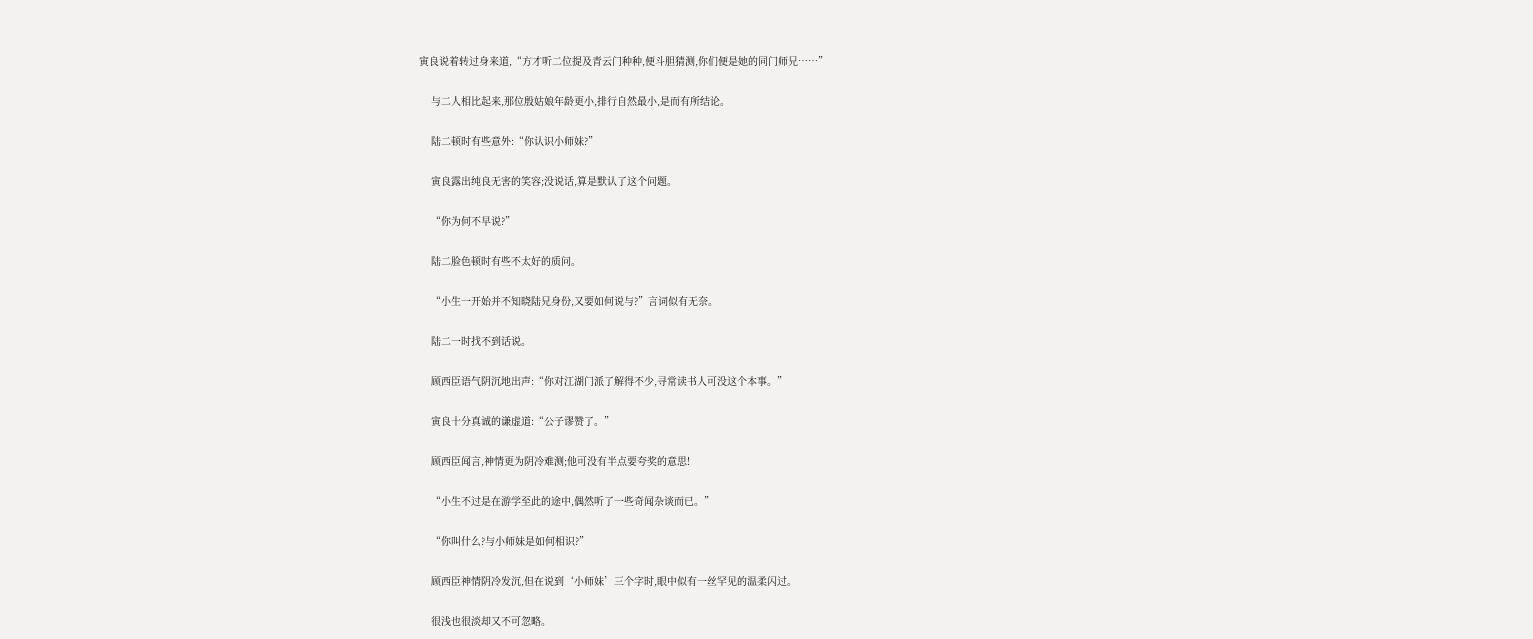寅良说着转过身来道,“方才听二位提及青云门种种,便斗胆猜测,你们便是她的同门师兄……”

    与二人相比起来,那位殷姑娘年龄更小,排行自然最小,是而有所结论。

    陆二顿时有些意外:“你认识小师妹?”

    寅良露出纯良无害的笑容;没说话,算是默认了这个问题。

    “你为何不早说?”

    陆二脸色顿时有些不太好的质问。

    “小生一开始并不知晓陆兄身份,又要如何说与?”言词似有无奈。

    陆二一时找不到话说。

    顾西臣语气阴沉地出声:“你对江湖门派了解得不少,寻常读书人可没这个本事。”

    寅良十分真诚的谦虚道:“公子谬赞了。”

    顾西臣闻言,神情更为阴冷难测;他可没有半点要夸奖的意思!

    “小生不过是在游学至此的途中,偶然听了一些奇闻杂谈而已。”

    “你叫什么?与小师妹是如何相识?”

    顾西臣神情阴冷发沉,但在说到‘小师妹’三个字时,眼中似有一丝罕见的温柔闪过。

    很浅也很淡却又不可忽略。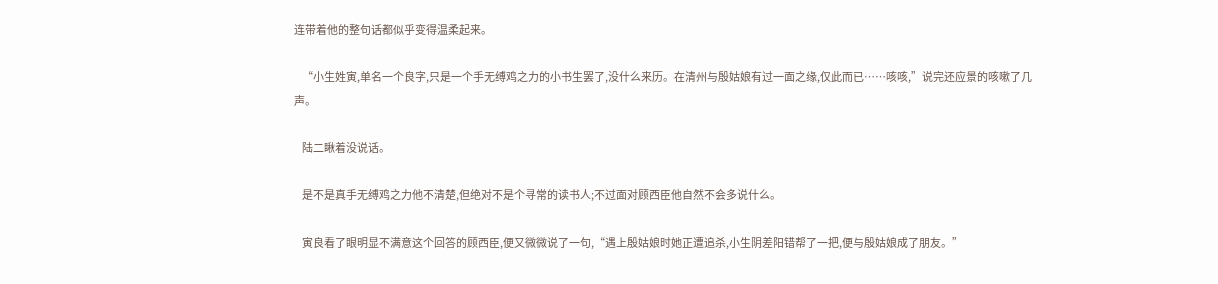连带着他的整句话都似乎变得温柔起来。

    “小生姓寅,单名一个良字,只是一个手无缚鸡之力的小书生罢了,没什么来历。在清州与殷姑娘有过一面之缘,仅此而已……咳咳,”说完还应景的咳嗽了几声。

    陆二瞅着没说话。

    是不是真手无缚鸡之力他不清楚,但绝对不是个寻常的读书人;不过面对顾西臣他自然不会多说什么。

    寅良看了眼明显不满意这个回答的顾西臣,便又微微说了一句,“遇上殷姑娘时她正遭追杀,小生阴差阳错帮了一把,便与殷姑娘成了朋友。”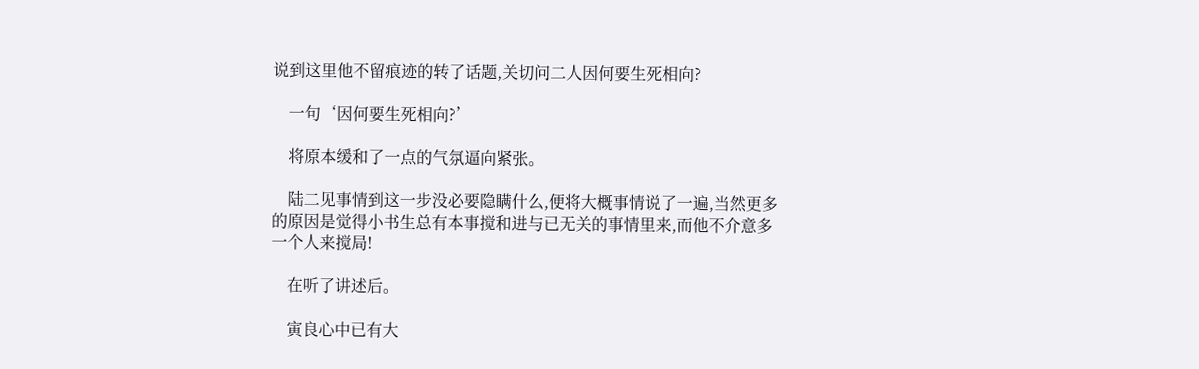说到这里他不留痕迹的转了话题,关切问二人因何要生死相向?

    一句‘因何要生死相向?’

    将原本缓和了一点的气氛逼向紧张。

    陆二见事情到这一步没必要隐瞒什么,便将大概事情说了一遍,当然更多的原因是觉得小书生总有本事搅和进与已无关的事情里来,而他不介意多一个人来搅局!

    在听了讲述后。

    寅良心中已有大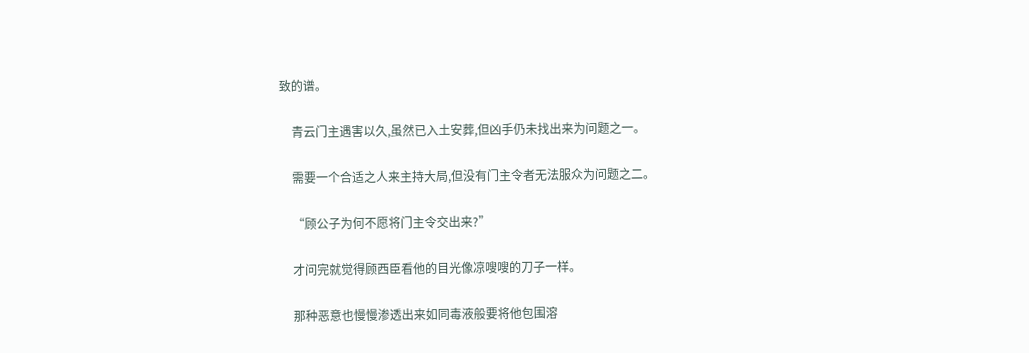致的谱。

    青云门主遇害以久,虽然已入土安葬,但凶手仍未找出来为问题之一。

    需要一个合适之人来主持大局,但没有门主令者无法服众为问题之二。

    “顾公子为何不愿将门主令交出来?”

    才问完就觉得顾西臣看他的目光像凉嗖嗖的刀子一样。

    那种恶意也慢慢渗透出来如同毒液般要将他包围溶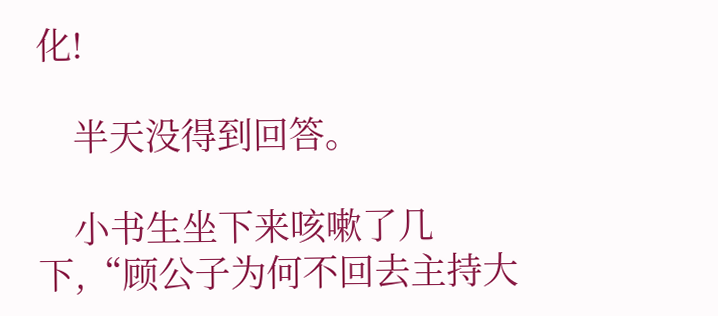化!

    半天没得到回答。

    小书生坐下来咳嗽了几下,“顾公子为何不回去主持大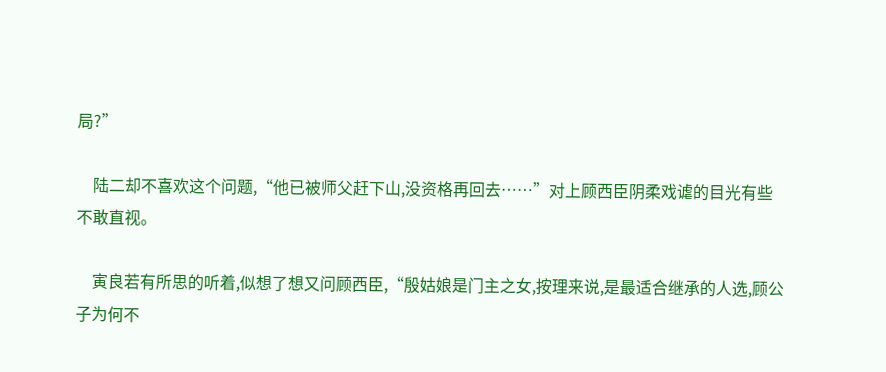局?”

    陆二却不喜欢这个问题,“他已被师父赶下山,没资格再回去……”对上顾西臣阴柔戏谑的目光有些不敢直视。

    寅良若有所思的听着,似想了想又问顾西臣,“殷姑娘是门主之女,按理来说,是最适合继承的人选,顾公子为何不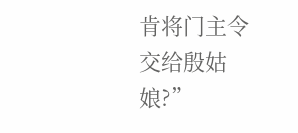肯将门主令交给殷姑娘?”